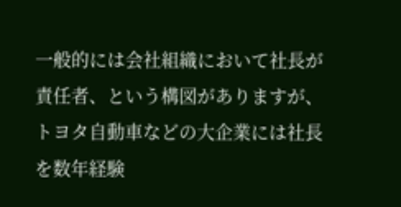一般的には会社組織において社長が責任者、という構図がありますが、トヨタ自動車などの大企業には社長を数年経験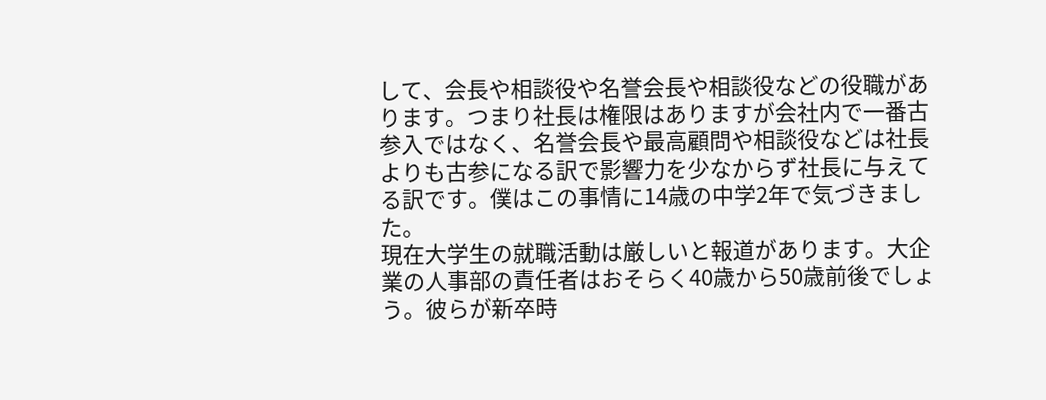して、会長や相談役や名誉会長や相談役などの役職があります。つまり社長は権限はありますが会社内で一番古参入ではなく、名誉会長や最高顧問や相談役などは社長よりも古参になる訳で影響力を少なからず社長に与えてる訳です。僕はこの事情に14歳の中学2年で気づきました。
現在大学生の就職活動は厳しいと報道があります。大企業の人事部の責任者はおそらく40歳から50歳前後でしょう。彼らが新卒時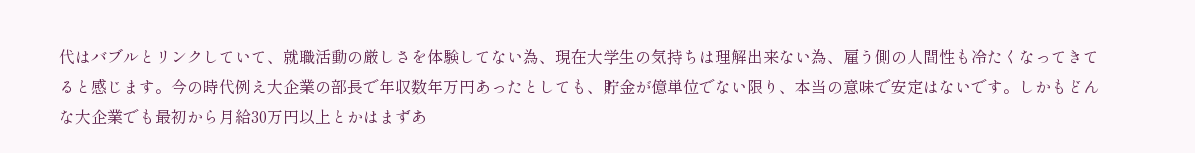代はバブルとリンクしていて、就職活動の厳しさを体験してない為、現在大学生の気持ちは理解出来ない為、雇う側の人間性も冷たくなってきてると感じます。今の時代例え大企業の部長で年収数年万円あったとしても、貯金が億単位でない限り、本当の意味で安定はないです。しかもどんな大企業でも最初から月給30万円以上とかはまずあ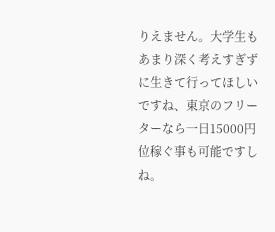りえません。大学生もあまり深く考えすぎずに生きて行ってほしいですね、東京のフリーターなら一日15000円位稼ぐ事も可能ですしね。